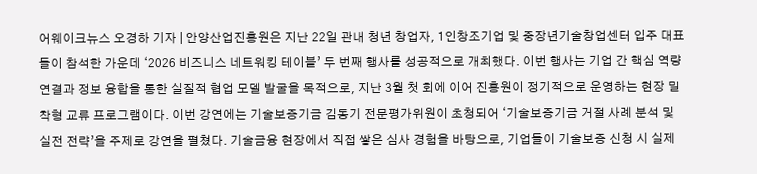어웨이크뉴스 오경하 기자 | 안양산업진흥원은 지난 22일 관내 청년 창업자, 1인창조기업 및 중장년기술창업센터 입주 대표들이 참석한 가운데 ‘2026 비즈니스 네트워킹 테이블’ 두 번째 행사를 성공적으로 개최했다. 이번 행사는 기업 간 핵심 역량 연결과 정보 융합을 통한 실질적 협업 모델 발굴을 목적으로, 지난 3월 첫 회에 이어 진흥원이 정기적으로 운영하는 현장 밀착형 교류 프로그램이다. 이번 강연에는 기술보증기금 김동기 전문평가위원이 초청되어 ‘기술보증기금 거절 사례 분석 및 실전 전략’을 주제로 강연을 펼쳤다. 기술금융 현장에서 직접 쌓은 심사 경험을 바탕으로, 기업들이 기술보증 신청 시 실제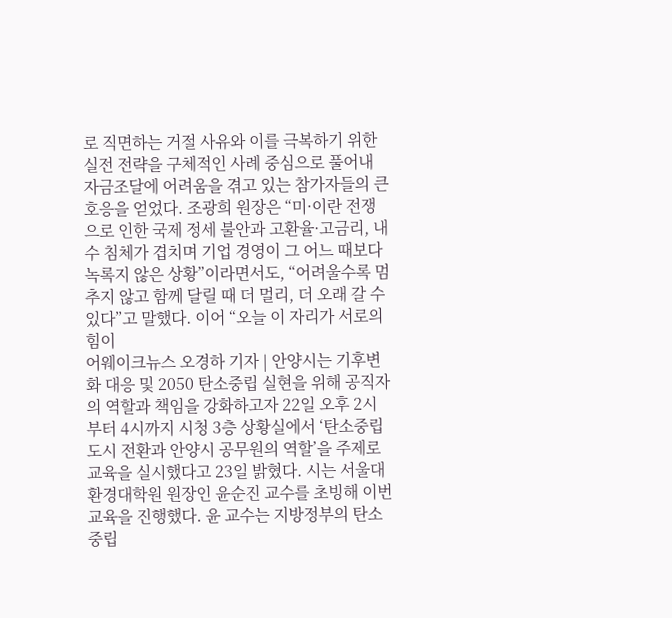로 직면하는 거절 사유와 이를 극복하기 위한 실전 전략을 구체적인 사례 중심으로 풀어내 자금조달에 어려움을 겪고 있는 참가자들의 큰 호응을 얻었다. 조광희 원장은 “미·이란 전쟁으로 인한 국제 정세 불안과 고환율·고금리, 내수 침체가 겹치며 기업 경영이 그 어느 때보다 녹록지 않은 상황”이라면서도, “어려울수록 멈추지 않고 함께 달릴 때 더 멀리, 더 오래 갈 수 있다”고 말했다. 이어 “오늘 이 자리가 서로의 힘이
어웨이크뉴스 오경하 기자 | 안양시는 기후변화 대응 및 2050 탄소중립 실현을 위해 공직자의 역할과 책임을 강화하고자 22일 오후 2시부터 4시까지 시청 3층 상황실에서 ‘탄소중립 도시 전환과 안양시 공무원의 역할’을 주제로 교육을 실시했다고 23일 밝혔다. 시는 서울대 환경대학원 원장인 윤순진 교수를 초빙해 이번 교육을 진행했다. 윤 교수는 지방정부의 탄소중립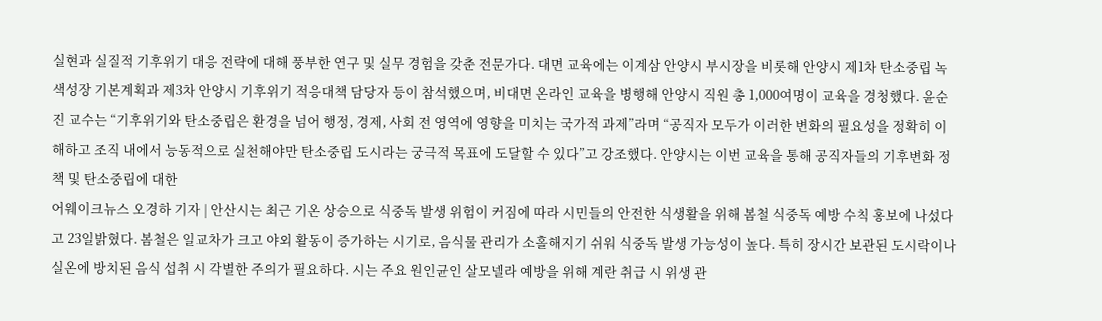실현과 실질적 기후위기 대응 전략에 대해 풍부한 연구 및 실무 경험을 갖춘 전문가다. 대면 교육에는 이계삼 안양시 부시장을 비롯해 안양시 제1차 탄소중립 녹색성장 기본계획과 제3차 안양시 기후위기 적응대책 담당자 등이 참석했으며, 비대면 온라인 교육을 병행해 안양시 직원 총 1,000여명이 교육을 경청했다. 윤순진 교수는 “기후위기와 탄소중립은 환경을 넘어 행정, 경제, 사회 전 영역에 영향을 미치는 국가적 과제”라며 “공직자 모두가 이러한 변화의 필요성을 정확히 이해하고 조직 내에서 능동적으로 실천해야만 탄소중립 도시라는 궁극적 목표에 도달할 수 있다”고 강조했다. 안양시는 이번 교육을 통해 공직자들의 기후변화 정책 및 탄소중립에 대한
어웨이크뉴스 오경하 기자 | 안산시는 최근 기온 상승으로 식중독 발생 위험이 커짐에 따라 시민들의 안전한 식생활을 위해 봄철 식중독 예방 수칙 홍보에 나섰다고 23일밝혔다. 봄철은 일교차가 크고 야외 활동이 증가하는 시기로, 음식물 관리가 소홀해지기 쉬워 식중독 발생 가능성이 높다. 특히 장시간 보관된 도시락이나 실온에 방치된 음식 섭취 시 각별한 주의가 필요하다. 시는 주요 원인균인 살모넬라 예방을 위해 계란 취급 시 위생 관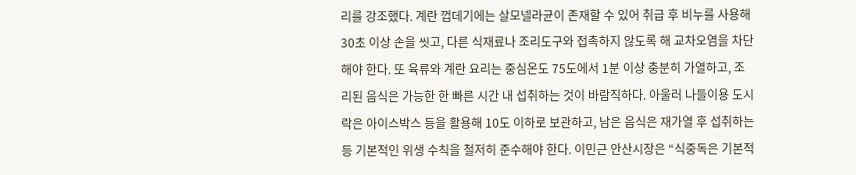리를 강조했다. 계란 껍데기에는 살모넬라균이 존재할 수 있어 취급 후 비누를 사용해 30초 이상 손을 씻고, 다른 식재료나 조리도구와 접촉하지 않도록 해 교차오염을 차단해야 한다. 또 육류와 계란 요리는 중심온도 75도에서 1분 이상 충분히 가열하고, 조리된 음식은 가능한 한 빠른 시간 내 섭취하는 것이 바람직하다. 아울러 나들이용 도시락은 아이스박스 등을 활용해 10도 이하로 보관하고, 남은 음식은 재가열 후 섭취하는 등 기본적인 위생 수칙을 철저히 준수해야 한다. 이민근 안산시장은 “식중독은 기본적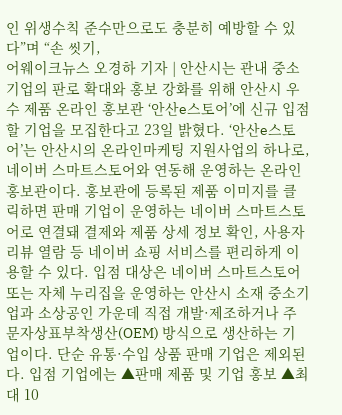인 위생수칙 준수만으로도 충분히 예방할 수 있다”며 “손 씻기,
어웨이크뉴스 오경하 기자 | 안산시는 관내 중소기업의 판로 확대와 홍보 강화를 위해 안산시 우수 제품 온라인 홍보관 ‘안산e스토어’에 신규 입점할 기업을 모집한다고 23일 밝혔다. ‘안산e스토어’는 안산시의 온라인마케팅 지원사업의 하나로, 네이버 스마트스토어와 연동해 운영하는 온라인 홍보관이다. 홍보관에 등록된 제품 이미지를 클릭하면 판매 기업이 운영하는 네이버 스마트스토어로 연결돼 결제와 제품 상세 정보 확인, 사용자 리뷰 열람 등 네이버 쇼핑 서비스를 편리하게 이용할 수 있다. 입점 대상은 네이버 스마트스토어 또는 자체 누리집을 운영하는 안산시 소재 중소기업과 소상공인 가운데 직접 개발·제조하거나 주문자상표부착생산(OEM) 방식으로 생산하는 기업이다. 단순 유통·수입 상품 판매 기업은 제외된다. 입점 기업에는 ▲판매 제품 및 기업 홍보 ▲최대 10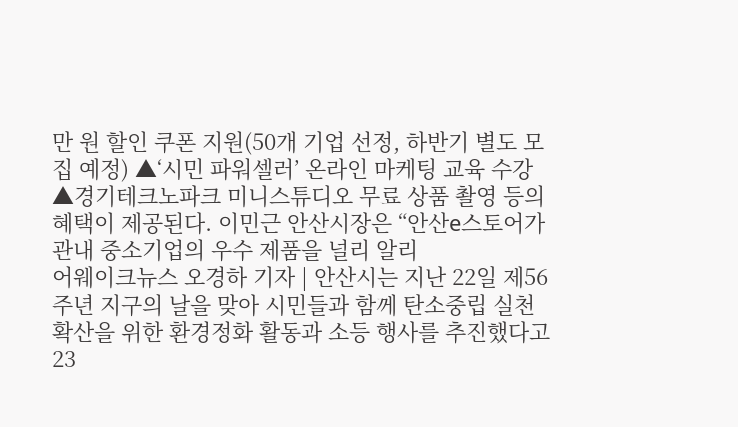만 원 할인 쿠폰 지원(50개 기업 선정, 하반기 별도 모집 예정) ▲‘시민 파워셀러’ 온라인 마케팅 교육 수강 ▲경기테크노파크 미니스튜디오 무료 상품 촬영 등의 혜택이 제공된다. 이민근 안산시장은 “안산e스토어가 관내 중소기업의 우수 제품을 널리 알리
어웨이크뉴스 오경하 기자 | 안산시는 지난 22일 제56주년 지구의 날을 맞아 시민들과 함께 탄소중립 실천 확산을 위한 환경정화 활동과 소등 행사를 추진했다고 23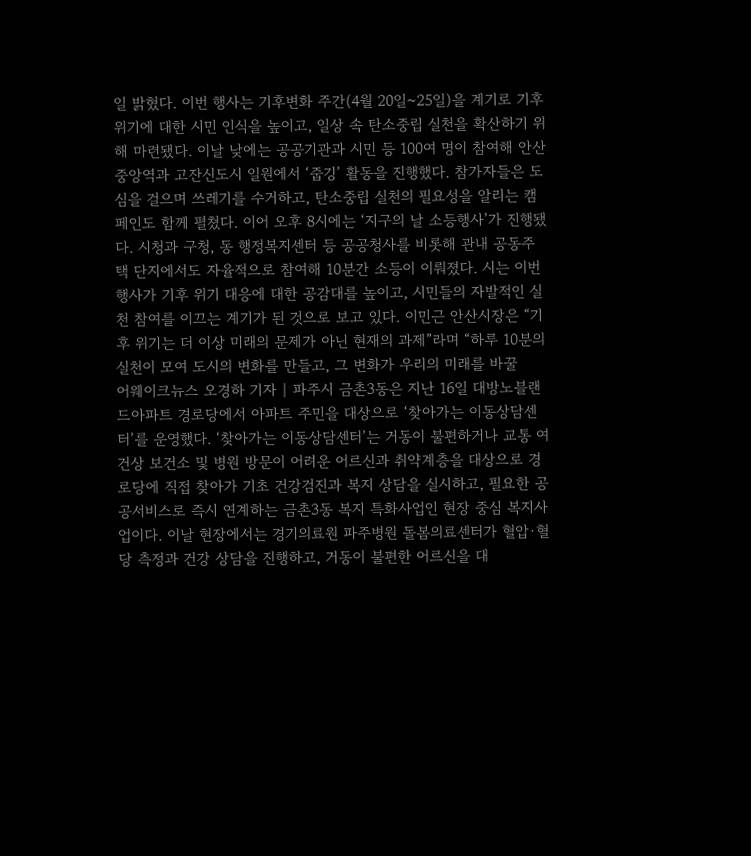일 밝혔다. 이번 행사는 기후변화 주간(4월 20일~25일)을 계기로 기후 위기에 대한 시민 인식을 높이고, 일상 속 탄소중립 실천을 확산하기 위해 마련됐다. 이날 낮에는 공공기관과 시민 등 100여 명이 참여해 안산 중앙역과 고잔신도시 일원에서 ‘줍깅’ 활동을 진행했다. 참가자들은 도심을 걸으며 쓰레기를 수거하고, 탄소중립 실천의 필요성을 알리는 캠페인도 함께 펼쳤다. 이어 오후 8시에는 ‘지구의 날 소등행사’가 진행됐다. 시청과 구청, 동 행정복지센터 등 공공청사를 비롯해 관내 공동주택 단지에서도 자율적으로 참여해 10분간 소등이 이뤄졌다. 시는 이번 행사가 기후 위기 대응에 대한 공감대를 높이고, 시민들의 자발적인 실천 참여를 이끄는 계기가 된 것으로 보고 있다. 이민근 안산시장은 “기후 위기는 더 이상 미래의 문제가 아닌 현재의 과제”라며 “하루 10분의 실천이 모여 도시의 변화를 만들고, 그 변화가 우리의 미래를 바꿀
어웨이크뉴스 오경하 기자 | 파주시 금촌3동은 지난 16일 대방노블랜드아파트 경로당에서 아파트 주민을 대상으로 ‘찾아가는 이동상담센터’를 운영했다. ‘찾아가는 이동상담센터’는 거동이 불편하거나 교통 여건상 보건소 및 병원 방문이 어려운 어르신과 취약계층을 대상으로 경로당에 직접 찾아가 기초 건강검진과 복지 상담을 실시하고, 필요한 공공서비스로 즉시 연계하는 금촌3동 복지 특화사업인 현장 중심 복지사업이다. 이날 현장에서는 경기의료원 파주병원 돌봄의료센터가 혈압·혈당 측정과 건강 상담을 진행하고, 거동이 불편한 어르신을 대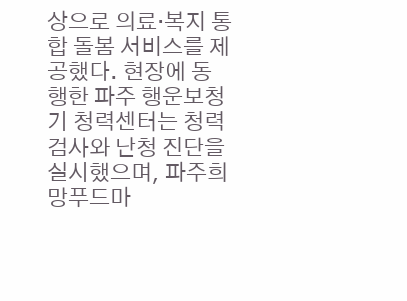상으로 의료·복지 통합 돌봄 서비스를 제공했다. 현장에 동행한 파주 행운보청기 청력센터는 청력검사와 난청 진단을 실시했으며, 파주희망푸드마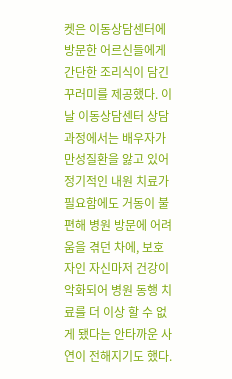켓은 이동상담센터에 방문한 어르신들에게 간단한 조리식이 담긴 꾸러미를 제공했다. 이날 이동상담센터 상담 과정에서는 배우자가 만성질환을 앓고 있어 정기적인 내원 치료가 필요함에도 거동이 불편해 병원 방문에 어려움을 겪던 차에, 보호자인 자신마저 건강이 악화되어 병원 동행 치료를 더 이상 할 수 없게 됐다는 안타까운 사연이 전해지기도 했다.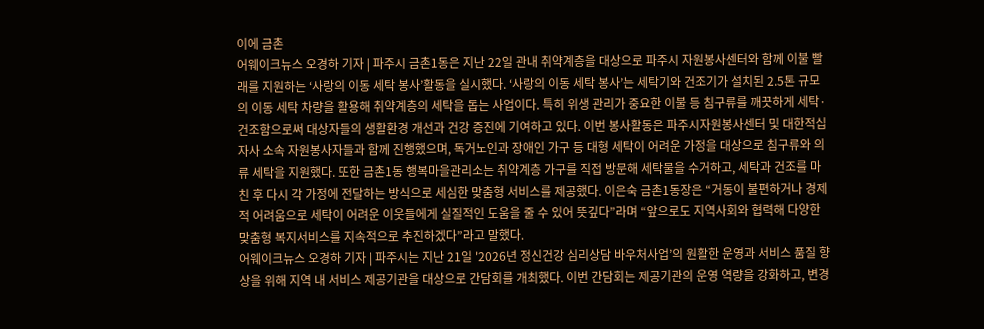이에 금촌
어웨이크뉴스 오경하 기자 | 파주시 금촌1동은 지난 22일 관내 취약계층을 대상으로 파주시 자원봉사센터와 함께 이불 빨래를 지원하는 ‘사랑의 이동 세탁 봉사’활동을 실시했다. ‘사랑의 이동 세탁 봉사’는 세탁기와 건조기가 설치된 2.5톤 규모의 이동 세탁 차량을 활용해 취약계층의 세탁을 돕는 사업이다. 특히 위생 관리가 중요한 이불 등 침구류를 깨끗하게 세탁·건조함으로써 대상자들의 생활환경 개선과 건강 증진에 기여하고 있다. 이번 봉사활동은 파주시자원봉사센터 및 대한적십자사 소속 자원봉사자들과 함께 진행했으며, 독거노인과 장애인 가구 등 대형 세탁이 어려운 가정을 대상으로 침구류와 의류 세탁을 지원했다. 또한 금촌1동 행복마을관리소는 취약계층 가구를 직접 방문해 세탁물을 수거하고, 세탁과 건조를 마친 후 다시 각 가정에 전달하는 방식으로 세심한 맞춤형 서비스를 제공했다. 이은숙 금촌1동장은 “거동이 불편하거나 경제적 어려움으로 세탁이 어려운 이웃들에게 실질적인 도움을 줄 수 있어 뜻깊다”라며 “앞으로도 지역사회와 협력해 다양한 맞춤형 복지서비스를 지속적으로 추진하겠다”라고 말했다.
어웨이크뉴스 오경하 기자 | 파주시는 지난 21일 '2026년 정신건강 심리상담 바우처사업’의 원활한 운영과 서비스 품질 향상을 위해 지역 내 서비스 제공기관을 대상으로 간담회를 개최했다. 이번 간담회는 제공기관의 운영 역량을 강화하고, 변경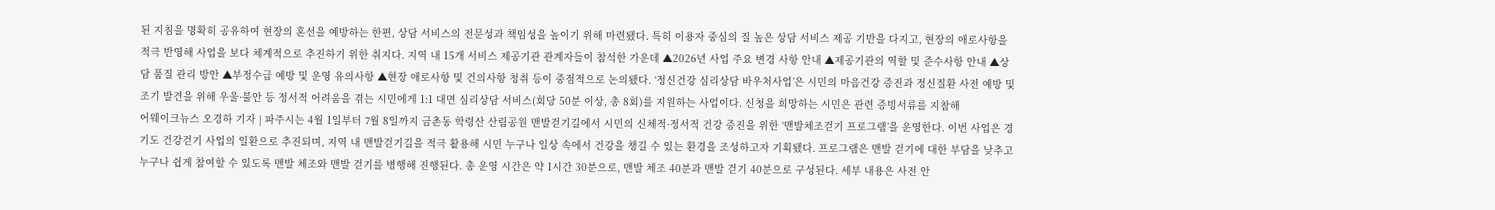된 지침을 명확히 공유하여 현장의 혼선을 예방하는 한편, 상담 서비스의 전문성과 책임성을 높이기 위해 마련됐다. 특히 이용자 중심의 질 높은 상담 서비스 제공 기반을 다지고, 현장의 애로사항을 적극 반영해 사업을 보다 체계적으로 추진하기 위한 취지다. 지역 내 15개 서비스 제공기관 관계자들이 참석한 가운데 ▲2026년 사업 주요 변경 사항 안내 ▲제공기관의 역할 및 준수사항 안내 ▲상담 품질 관리 방안 ▲부정수급 예방 및 운영 유의사항 ▲현장 애로사항 및 건의사항 청취 등이 중점적으로 논의됐다. ‘정신건강 심리상담 바우처사업’은 시민의 마음건강 증진과 정신질환 사전 예방 및 조기 발견을 위해 우울·불안 등 정서적 어려움을 겪는 시민에게 1:1 대면 심리상담 서비스(회당 50분 이상, 총 8회)를 지원하는 사업이다. 신청을 희망하는 시민은 관련 증빙서류를 지참해
어웨이크뉴스 오경하 기자 | 파주시는 4월 1일부터 7월 8일까지 금촌동 학령산 산림공원 맨발걷기길에서 시민의 신체적·정서적 건강 증진을 위한 ‘맨발체조걷기 프로그램’을 운영한다. 이번 사업은 경기도 건강걷기 사업의 일환으로 추진되며, 지역 내 맨발걷기길을 적극 활용해 시민 누구나 일상 속에서 건강을 챙길 수 있는 환경을 조성하고자 기획됐다. 프로그램은 맨발 걷기에 대한 부담을 낮추고 누구나 쉽게 참여할 수 있도록 맨발 체조와 맨발 걷기를 병행해 진행된다. 총 운영 시간은 약 1시간 30분으로, 맨발 체조 40분과 맨발 걷기 40분으로 구성된다. 세부 내용은 사전 안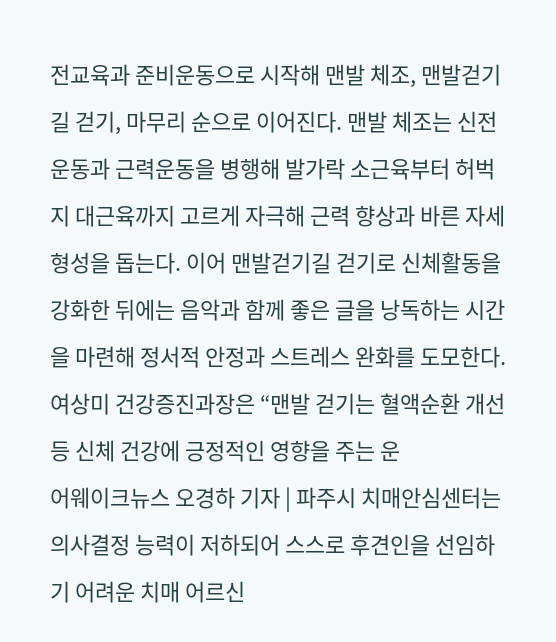전교육과 준비운동으로 시작해 맨발 체조, 맨발걷기길 걷기, 마무리 순으로 이어진다. 맨발 체조는 신전운동과 근력운동을 병행해 발가락 소근육부터 허벅지 대근육까지 고르게 자극해 근력 향상과 바른 자세 형성을 돕는다. 이어 맨발걷기길 걷기로 신체활동을 강화한 뒤에는 음악과 함께 좋은 글을 낭독하는 시간을 마련해 정서적 안정과 스트레스 완화를 도모한다. 여상미 건강증진과장은 “맨발 걷기는 혈액순환 개선 등 신체 건강에 긍정적인 영향을 주는 운
어웨이크뉴스 오경하 기자 | 파주시 치매안심센터는 의사결정 능력이 저하되어 스스로 후견인을 선임하기 어려운 치매 어르신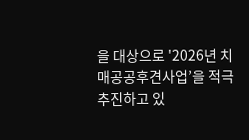을 대상으로 '2026년 치매공공후견사업’을 적극 추진하고 있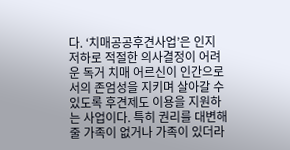다. ‘치매공공후견사업’은 인지 저하로 적절한 의사결정이 어려운 독거 치매 어르신이 인간으로서의 존엄성을 지키며 살아갈 수 있도록 후견제도 이용을 지원하는 사업이다. 특히 권리를 대변해 줄 가족이 없거나 가족이 있더라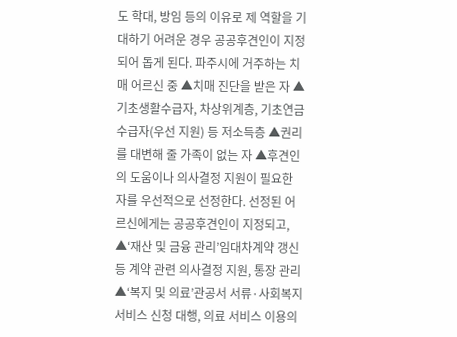도 학대, 방임 등의 이유로 제 역할을 기대하기 어려운 경우 공공후견인이 지정되어 돕게 된다. 파주시에 거주하는 치매 어르신 중 ▲치매 진단을 받은 자 ▲기초생활수급자, 차상위계층, 기초연금 수급자(우선 지원) 등 저소득층 ▲권리를 대변해 줄 가족이 없는 자 ▲후견인의 도움이나 의사결정 지원이 필요한 자를 우선적으로 선정한다. 선정된 어르신에게는 공공후견인이 지정되고, ▲‘재산 및 금융 관리’임대차계약 갱신 등 계약 관련 의사결정 지원, 통장 관리 ▲‘복지 및 의료’관공서 서류·사회복지서비스 신청 대행, 의료 서비스 이용의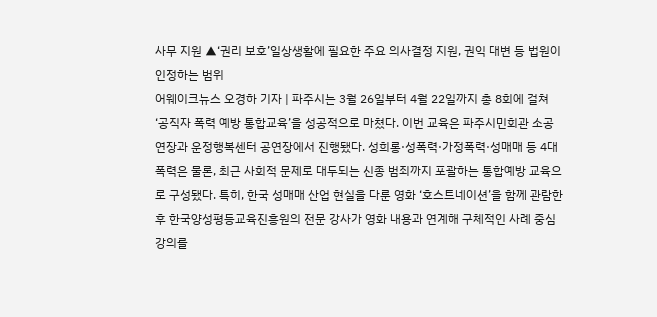사무 지원 ▲‘권리 보호’일상생활에 필요한 주요 의사결정 지원, 권익 대변 등 법원이 인정하는 범위
어웨이크뉴스 오경하 기자 | 파주시는 3월 26일부터 4월 22일까지 총 8회에 걸쳐 ‘공직자 폭력 예방 통합교육’을 성공적으로 마쳤다. 이번 교육은 파주시민회관 소공연장과 운정행복센터 공연장에서 진행됐다. 성희롱·성폭력·가정폭력·성매매 등 4대 폭력은 물론, 최근 사회적 문제로 대두되는 신종 범죄까지 포괄하는 통합예방 교육으로 구성됐다. 특히, 한국 성매매 산업 현실을 다룬 영화 ‘호스트네이션’을 함께 관람한 후 한국양성평등교육진흥원의 전문 강사가 영화 내용과 연계해 구체적인 사례 중심 강의를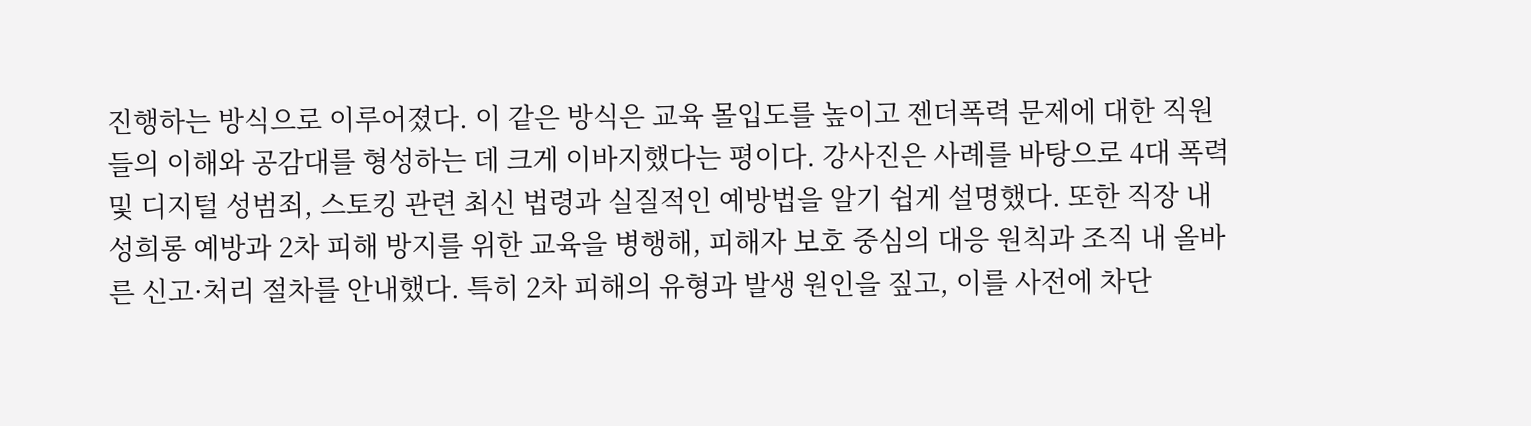진행하는 방식으로 이루어졌다. 이 같은 방식은 교육 몰입도를 높이고 젠더폭력 문제에 대한 직원들의 이해와 공감대를 형성하는 데 크게 이바지했다는 평이다. 강사진은 사례를 바탕으로 4대 폭력 및 디지털 성범죄, 스토킹 관련 최신 법령과 실질적인 예방법을 알기 쉽게 설명했다. 또한 직장 내 성희롱 예방과 2차 피해 방지를 위한 교육을 병행해, 피해자 보호 중심의 대응 원칙과 조직 내 올바른 신고·처리 절차를 안내했다. 특히 2차 피해의 유형과 발생 원인을 짚고, 이를 사전에 차단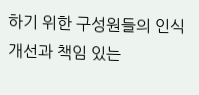하기 위한 구성원들의 인식 개선과 책임 있는